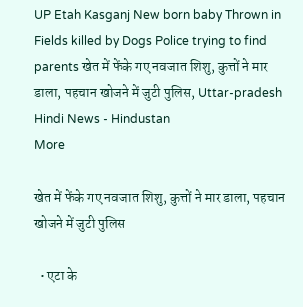UP Etah Kasganj New born baby Thrown in Fields killed by Dogs Police trying to find parents खेत में फेंके गए नवजात शिशु, कुत्तों ने मार डाला, पहचान खोजने में जुटी पुलिस, Uttar-pradesh Hindi News - Hindustan
More

खेत में फेंके गए नवजात शिशु, कुत्तों ने मार डाला, पहचान खोजने में जुटी पुलिस

  • एटा के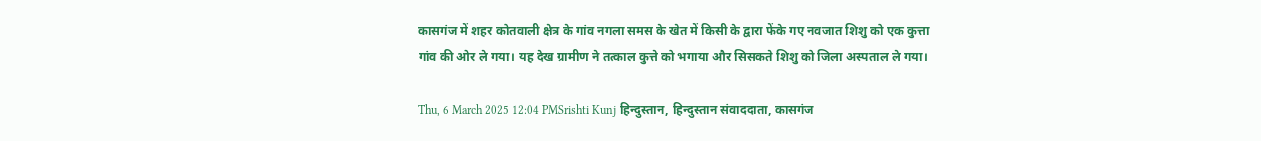कासगंज में शहर कोतवाली क्षेत्र के गांव नगला समस के खेत में किसी के द्वारा फेंके गए नवजात शिशु को एक कुत्ता गांव की ओर ले गया। यह देख ग्रामीण ने तत्काल कुत्ते को भगाया और सिसकते शिशु को जिला अस्पताल ले गया।

Thu, 6 March 2025 12:04 PMSrishti Kunj हिन्दुस्तान, हिन्दुस्तान संवाददाता, कासगंज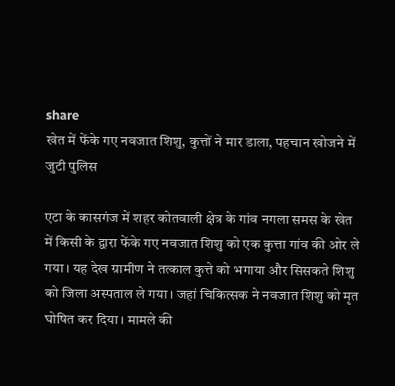share
खेत में फेंके गए नवजात शिशु, कुत्तों ने मार डाला, पहचान खोजने में जुटी पुलिस

एटा के कासगंज में शहर कोतवाली क्षेत्र के गांव नगला समस के खेत में किसी के द्वारा फेंके गए नवजात शिशु को एक कुत्ता गांव की ओर ले गया। यह देख ग्रामीण ने तत्काल कुत्ते को भगाया और सिसकते शिशु को जिला अस्पताल ले गया। जहां चिकित्सक ने नवजात शिशु को मृत घोषित कर दिया। मामले की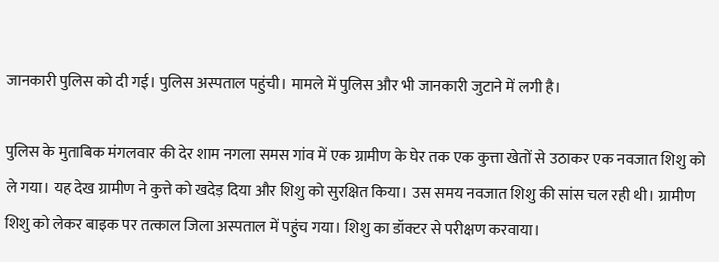जानकारी पुलिस को दी गई। पुलिस अस्पताल पहुंची। मामले में पुलिस और भी जानकारी जुटाने में लगी है।

पुलिस के मुताबिक मंगलवार की देर शाम नगला समस गांव में एक ग्रामीण के घेर तक एक कुत्ता खेतों से उठाकर एक नवजात शिशु को ले गया। यह देख ग्रामीण ने कुत्ते को खदेड़ दिया और शिशु को सुरक्षित किया। उस समय नवजात शिशु की सांस चल रही थी। ग्रामीण शिशु को लेकर बाइक पर तत्काल जिला अस्पताल में पहुंच गया। शिशु का डॉक्टर से परीक्षण करवाया।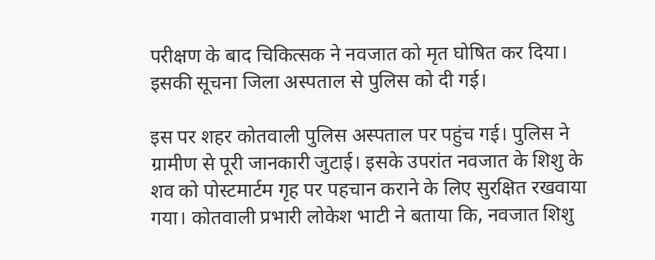परीक्षण के बाद चिकित्सक ने नवजात को मृत घोषित कर दिया। इसकी सूचना जिला अस्पताल से पुलिस को दी गई।

इस पर शहर कोतवाली पुलिस अस्पताल पर पहुंच गई। पुलिस ने ग्रामीण से पूरी जानकारी जुटाई। इसके उपरांत नवजात के शिशु के शव को पोस्टमार्टम गृह पर पहचान कराने के लिए सुरक्षित रखवाया गया। कोतवाली प्रभारी लोकेश भाटी ने बताया कि, नवजात शिशु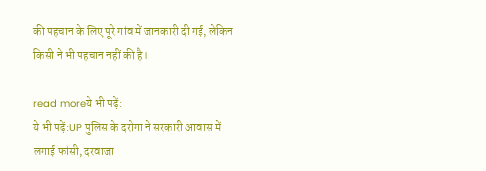की पहचान के लिए पूरे गांव में जानकारी दी गई, लेकिन किसी ने भी पहचान नहीं की है।

read moreये भी पढ़ें:
ये भी पढ़ें:UP पुलिस के दरोगा ने सरकारी आवास में लगाई फांसी, दरवाजा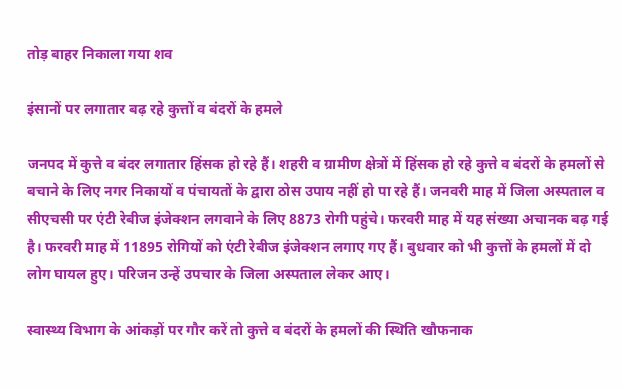तोड़ बाहर निकाला गया शव

इंसानों पर लगातार बढ़ रहे कुत्तों व बंदरों के हमले

जनपद में कुत्ते व बंदर लगातार हिंसक हो रहे हैं। शहरी व ग्रामीण क्षेत्रों में हिंसक हो रहे कुत्ते व बंदरों के हमलों से बचाने के लिए नगर निकायों व पंचायतों के द्वारा ठोस उपाय नहीं हो पा रहे हैं। जनवरी माह में जिला अस्पताल व सीएचसी पर एंटी रेबीज इंजेक्शन लगवाने के लिए 8873 रोगी पहुंचे। फरवरी माह में यह संख्या अचानक बढ़ गई है। फरवरी माह में 11895 रोगियों को एंटी रेबीज इंजेक्शन लगाए गए हैं। बुधवार को भी कुत्तों के हमलों में दो लोग घायल हुए। परिजन उन्हें उपचार के जिला अस्पताल लेकर आए।

स्वास्थ्य विभाग के आंकड़ों पर गौर करें तो कुत्ते व बंदरों के हमलों की स्थिति खौफनाक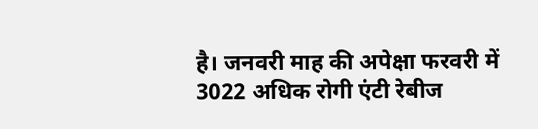है। जनवरी माह की अपेक्षा फरवरी में 3022 अधिक रोगी एंटी रेबीज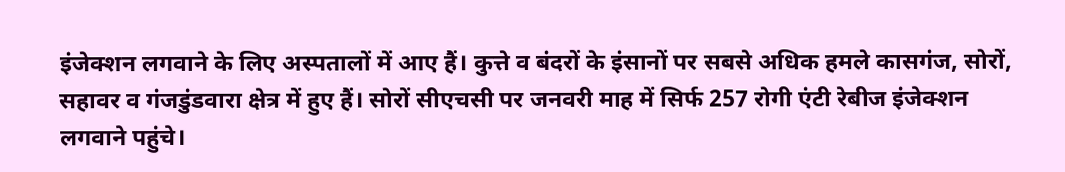इंजेक्शन लगवाने के लिए अस्पतालों में आए हैं। कुत्ते व बंदरों के इंसानों पर सबसे अधिक हमले कासगंज, सोरों, सहावर व गंजडुंडवारा क्षेत्र में हुए हैं। सोरों सीएचसी पर जनवरी माह में सिर्फ 257 रोगी एंटी रेबीज इंजेक्शन लगवाने पहुंचे।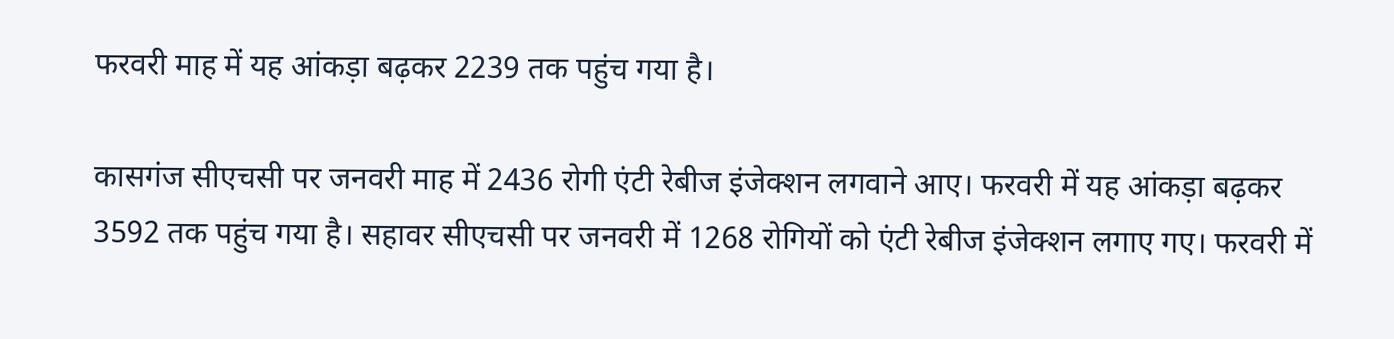फरवरी माह में यह आंकड़ा बढ़कर 2239 तक पहुंच गया है।

कासगंज सीएचसी पर जनवरी माह में 2436 रोगी एंटी रेबीज इंजेक्शन लगवाने आए। फरवरी में यह आंकड़ा बढ़कर 3592 तक पहुंच गया है। सहावर सीएचसी पर जनवरी में 1268 रोगियों को एंटी रेबीज इंजेक्शन लगाए गए। फरवरी में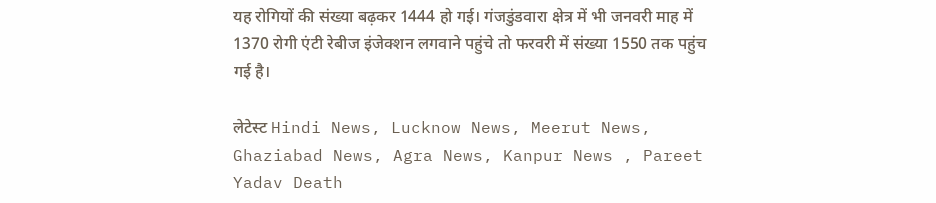यह रोगियों की संख्या बढ़कर 1444 हो गई। गंजडुंडवारा क्षेत्र में भी जनवरी माह में 1370 रोगी एंटी रेबीज इंजेक्शन लगवाने पहुंचे तो फरवरी में संख्या 1550 तक पहुंच गई है।

लेटेस्ट Hindi News, Lucknow News, Meerut News, Ghaziabad News, Agra News, Kanpur News , Pareet Yadav Death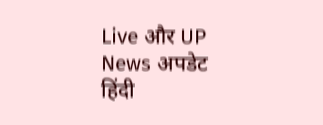Live और UP News अपडेट हिंदी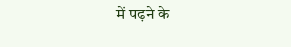में पढ़ने के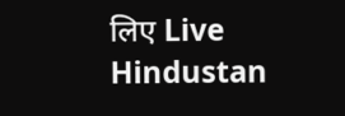लिए Live Hindustan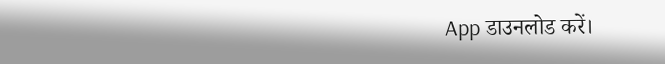App डाउनलोड करें।